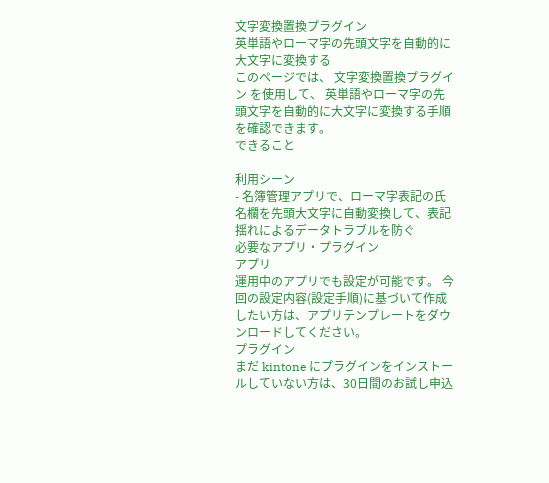文字変換置換プラグイン
英単語やローマ字の先頭文字を自動的に大文字に変換する
このページでは、 文字変換置換プラグイン を使用して、 英単語やローマ字の先頭文字を自動的に大文字に変換する手順 を確認できます。
できること

利用シーン
- 名簿管理アプリで、ローマ字表記の氏名欄を先頭大文字に自動変換して、表記揺れによるデータトラブルを防ぐ
必要なアプリ・プラグイン
アプリ
運用中のアプリでも設定が可能です。 今回の設定内容(設定手順)に基づいて作成したい方は、アプリテンプレートをダウンロードしてください。
プラグイン
まだ kintone にプラグインをインストールしていない方は、30日間のお試し申込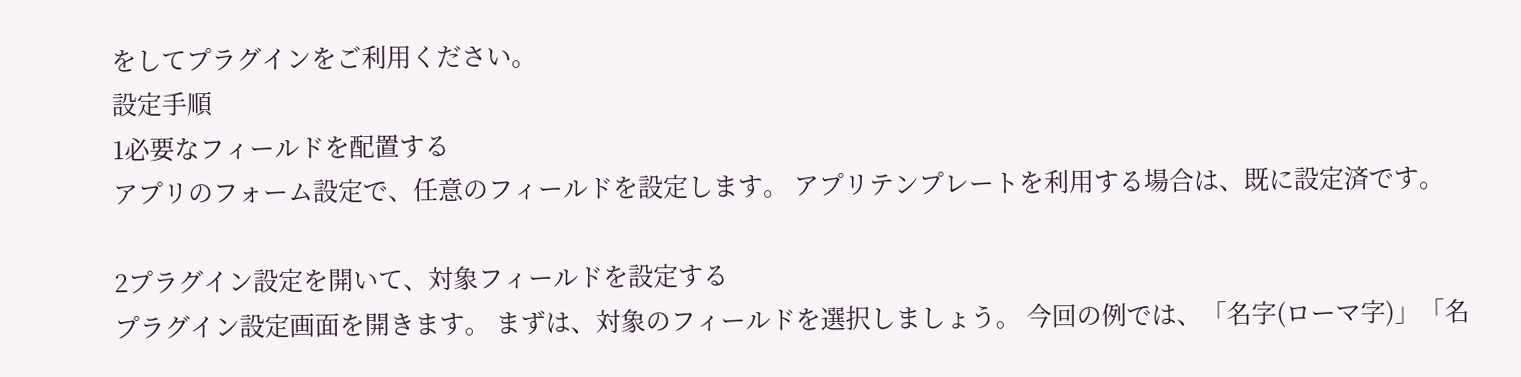をしてプラグインをご利用ください。
設定手順
1必要なフィールドを配置する
アプリのフォーム設定で、任意のフィールドを設定します。 アプリテンプレートを利用する場合は、既に設定済です。

2プラグイン設定を開いて、対象フィールドを設定する
プラグイン設定画面を開きます。 まずは、対象のフィールドを選択しましょう。 今回の例では、「名字(ローマ字)」「名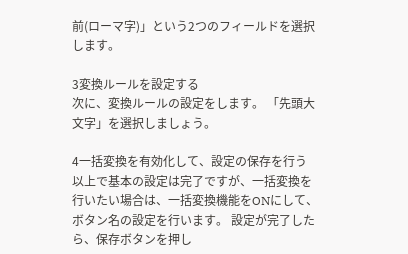前(ローマ字)」という2つのフィールドを選択します。

3変換ルールを設定する
次に、変換ルールの設定をします。 「先頭大文字」を選択しましょう。

4一括変換を有効化して、設定の保存を行う
以上で基本の設定は完了ですが、一括変換を行いたい場合は、一括変換機能をONにして、ボタン名の設定を行います。 設定が完了したら、保存ボタンを押し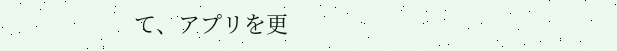て、アプリを更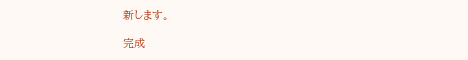新します。

完成